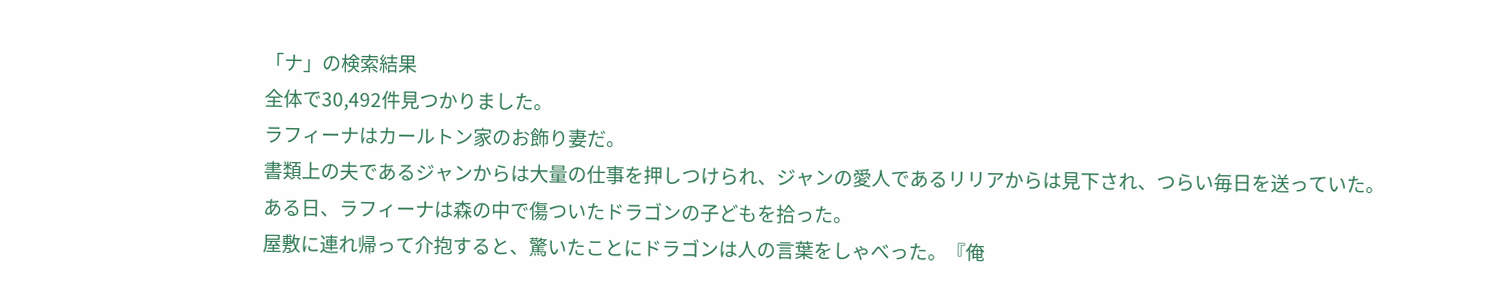「ナ」の検索結果
全体で30,492件見つかりました。
ラフィーナはカールトン家のお飾り妻だ。
書類上の夫であるジャンからは大量の仕事を押しつけられ、ジャンの愛人であるリリアからは見下され、つらい毎日を送っていた。
ある日、ラフィーナは森の中で傷ついたドラゴンの子どもを拾った。
屋敷に連れ帰って介抱すると、驚いたことにドラゴンは人の言葉をしゃべった。『俺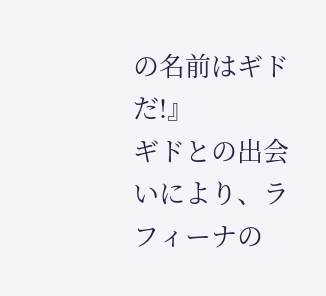の名前はギドだ!』
ギドとの出会いにより、ラフィーナの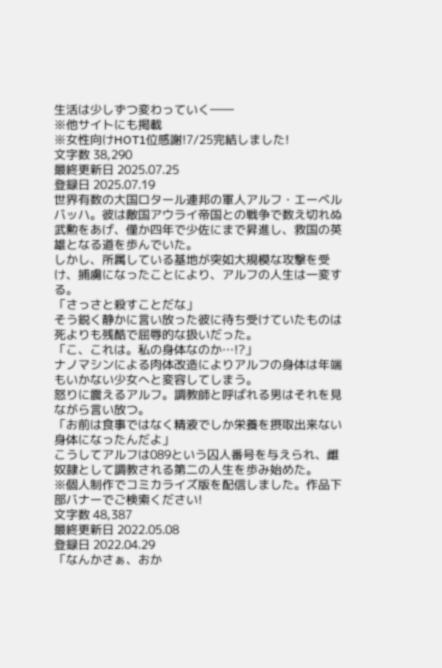生活は少しずつ変わっていく――
※他サイトにも掲載
※女性向けHOT1位感謝!7/25完結しました!
文字数 38,290
最終更新日 2025.07.25
登録日 2025.07.19
世界有数の大国ロタール連邦の軍人アルフ・エーベルバッハ。彼は敵国アウライ帝国との戦争で数え切れぬ武勲をあげ、僅か四年で少佐にまで昇進し、救国の英雄となる道を歩んでいた。
しかし、所属している基地が突如大規模な攻撃を受け、捕虜になったことにより、アルフの人生は一変する。
「さっさと殺すことだな」
そう鋭く静かに言い放った彼に待ち受けていたものは死よりも残酷で屈辱的な扱いだった。
「こ、これは。私の身体なのか…!?」
ナノマシンによる肉体改造によりアルフの身体は年端もいかない少女へと変容してしまう。
怒りに震えるアルフ。調教師と呼ばれる男はそれを見ながら言い放つ。
「お前は食事ではなく精液でしか栄養を摂取出来ない身体になったんだよ」
こうしてアルフは089という囚人番号を与えられ、雌奴隷として調教される第二の人生を歩み始めた。
※個人制作でコミカライズ版を配信しました。作品下部バナーでご検索ください!
文字数 48,387
最終更新日 2022.05.08
登録日 2022.04.29
「なんかさぁ、おか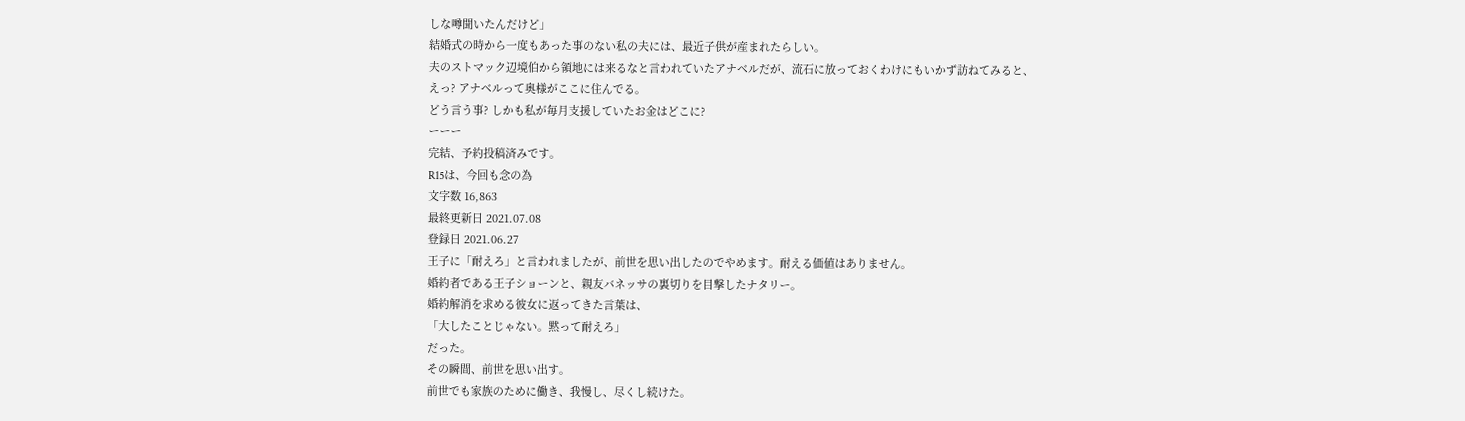しな噂聞いたんだけど」
結婚式の時から一度もあった事のない私の夫には、最近子供が産まれたらしい。
夫のストマック辺境伯から領地には来るなと言われていたアナベルだが、流石に放っておくわけにもいかず訪ねてみると、
えっ? アナベルって奥様がここに住んでる。
どう言う事? しかも私が毎月支援していたお金はどこに?
ーーー
完結、予約投稿済みです。
R15は、今回も念の為
文字数 16,863
最終更新日 2021.07.08
登録日 2021.06.27
王子に「耐えろ」と言われましたが、前世を思い出したのでやめます。耐える価値はありません。
婚約者である王子ショーンと、親友バネッサの裏切りを目撃したナタリー。
婚約解消を求める彼女に返ってきた言葉は、
「大したことじゃない。黙って耐えろ」
だった。
その瞬間、前世を思い出す。
前世でも家族のために働き、我慢し、尽くし続けた。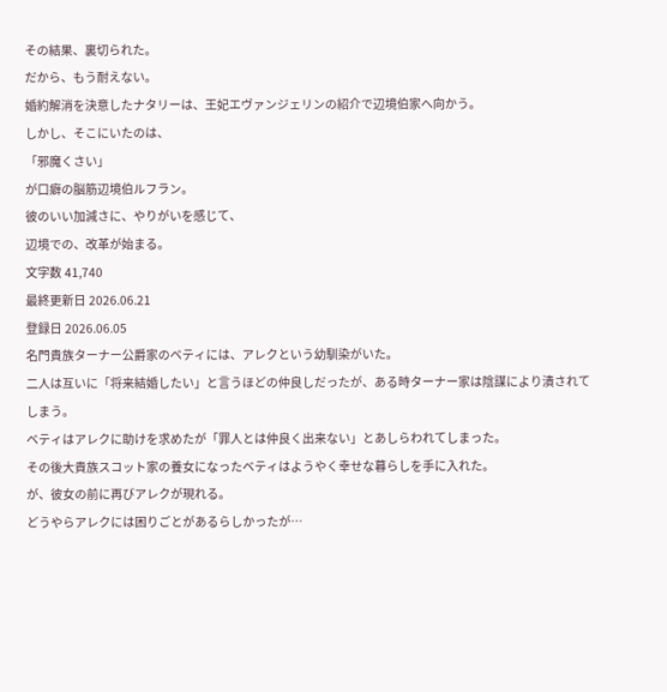その結果、裏切られた。
だから、もう耐えない。
婚約解消を決意したナタリーは、王妃エヴァンジェリンの紹介で辺境伯家へ向かう。
しかし、そこにいたのは、
「邪魔くさい」
が口癖の脳筋辺境伯ルフラン。
彼のいい加減さに、やりがいを感じて、
辺境での、改革が始まる。
文字数 41,740
最終更新日 2026.06.21
登録日 2026.06.05
名門貴族ターナー公爵家のベティには、アレクという幼馴染がいた。
二人は互いに「将来結婚したい」と言うほどの仲良しだったが、ある時ターナー家は陰謀により潰されてしまう。
ベティはアレクに助けを求めたが「罪人とは仲良く出来ない」とあしらわれてしまった。
その後大貴族スコット家の養女になったベティはようやく幸せな暮らしを手に入れた。
が、彼女の前に再びアレクが現れる。
どうやらアレクには困りごとがあるらしかったが…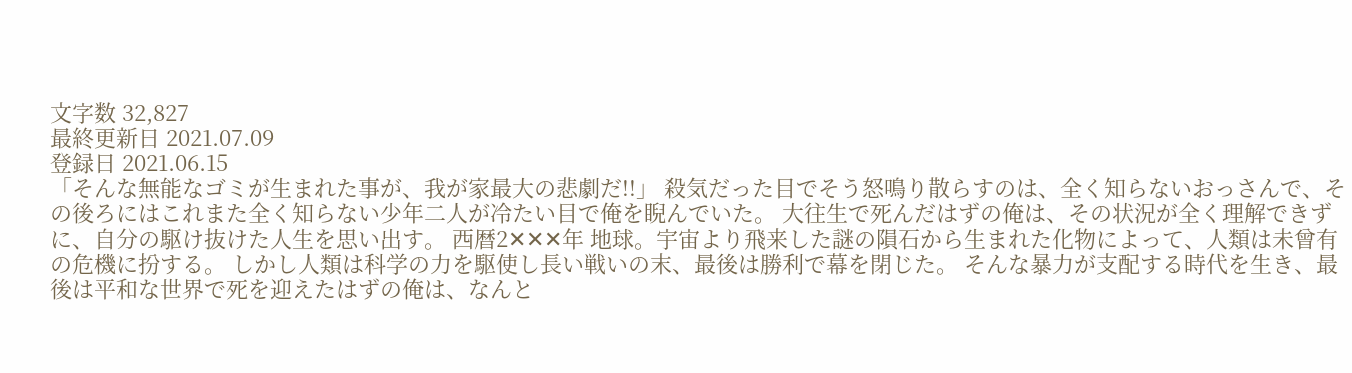文字数 32,827
最終更新日 2021.07.09
登録日 2021.06.15
「そんな無能なゴミが生まれた事が、我が家最大の悲劇だ!!」 殺気だった目でそう怒鳴り散らすのは、全く知らないおっさんで、その後ろにはこれまた全く知らない少年二人が冷たい目で俺を睨んでいた。 大往生で死んだはずの俺は、その状況が全く理解できずに、自分の駆け抜けた人生を思い出す。 西暦2✕✕✕年 地球。宇宙より飛来した謎の隕石から生まれた化物によって、人類は未曾有の危機に扮する。 しかし人類は科学の力を駆使し長い戦いの末、最後は勝利で幕を閉じた。 そんな暴力が支配する時代を生き、最後は平和な世界で死を迎えたはずの俺は、なんと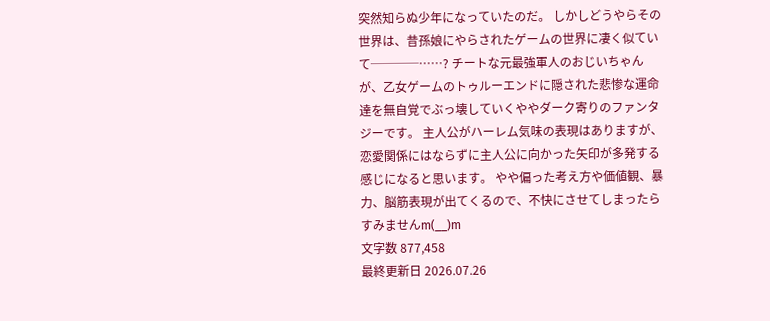突然知らぬ少年になっていたのだ。 しかしどうやらその世界は、昔孫娘にやらされたゲームの世界に凄く似ていて────……? チートな元最強軍人のおじいちゃんが、乙女ゲームのトゥルーエンドに隠された悲惨な運命達を無自覚でぶっ壊していくややダーク寄りのファンタジーです。 主人公がハーレム気味の表現はありますが、恋愛関係にはならずに主人公に向かった矢印が多発する感じになると思います。 やや偏った考え方や価値観、暴力、脳筋表現が出てくるので、不快にさせてしまったらすみませんm(__)m
文字数 877,458
最終更新日 2026.07.26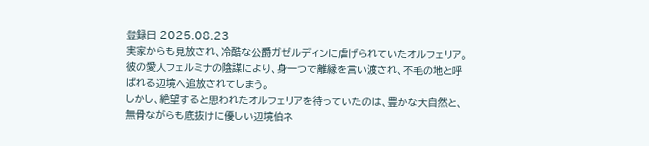登録日 2025.08.23
実家からも見放され、冷酷な公爵ガゼルディンに虐げられていたオルフェリア。彼の愛人フェルミナの陰謀により、身一つで離縁を言い渡され、不毛の地と呼ばれる辺境へ追放されてしまう。
しかし、絶望すると思われたオルフェリアを待っていたのは、豊かな大自然と、無骨ながらも底抜けに優しい辺境伯ネ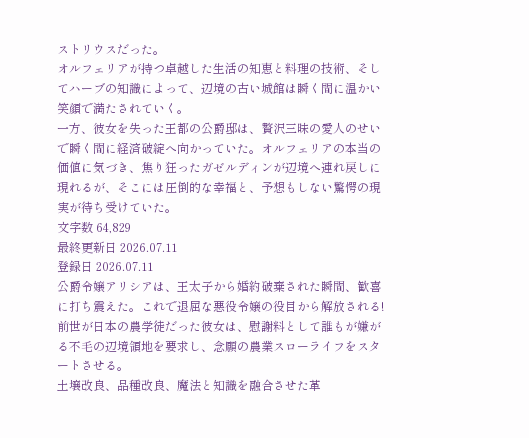ストリウスだった。
オルフェリアが持つ卓越した生活の知恵と料理の技術、そしてハーブの知識によって、辺境の古い城館は瞬く間に温かい笑顔で満たされていく。
一方、彼女を失った王都の公爵邸は、贅沢三昧の愛人のせいで瞬く間に経済破綻へ向かっていた。オルフェリアの本当の価値に気づき、焦り狂ったガゼルディンが辺境へ連れ戻しに現れるが、そこには圧倒的な幸福と、予想もしない驚愕の現実が待ち受けていた。
文字数 64,829
最終更新日 2026.07.11
登録日 2026.07.11
公爵令嬢アリシアは、王太子から婚約破棄された瞬間、歓喜に打ち震えた。これで退屈な悪役令嬢の役目から解放される!
前世が日本の農学徒だった彼女は、慰謝料として誰もが嫌がる不毛の辺境領地を要求し、念願の農業スローライフをスタートさせる。
土壌改良、品種改良、魔法と知識を融合させた革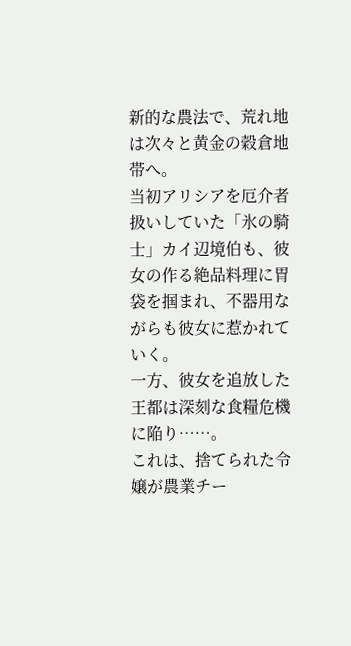新的な農法で、荒れ地は次々と黄金の穀倉地帯へ。
当初アリシアを厄介者扱いしていた「氷の騎士」カイ辺境伯も、彼女の作る絶品料理に胃袋を掴まれ、不器用ながらも彼女に惹かれていく。
一方、彼女を追放した王都は深刻な食糧危機に陥り……。
これは、捨てられた令嬢が農業チー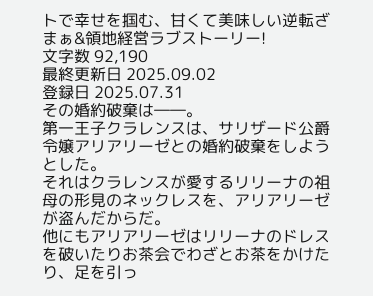トで幸せを掴む、甘くて美味しい逆転ざまぁ&領地経営ラブストーリー!
文字数 92,190
最終更新日 2025.09.02
登録日 2025.07.31
その婚約破棄は――。
第一王子クラレンスは、サリザード公爵令嬢アリアリーゼとの婚約破棄をしようとした。
それはクラレンスが愛するリリーナの祖母の形見のネックレスを、アリアリーゼが盗んだからだ。
他にもアリアリーゼはリリーナのドレスを破いたりお茶会でわざとお茶をかけたり、足を引っ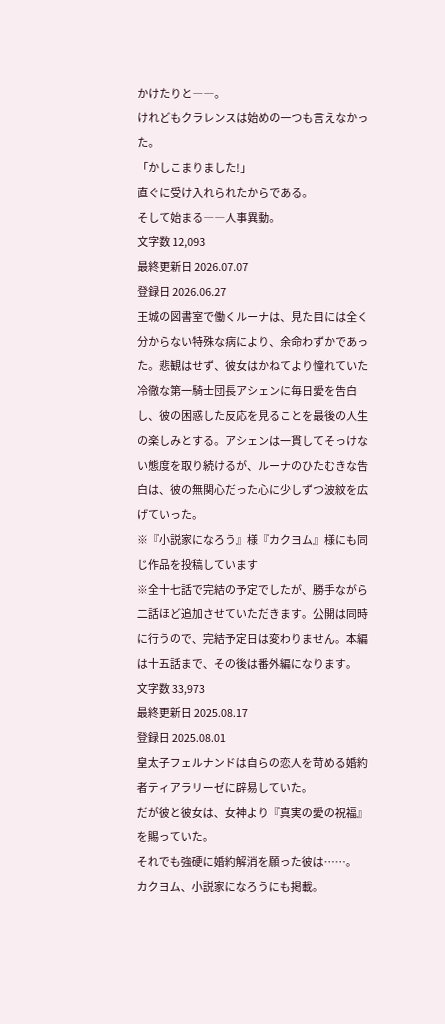かけたりと――。
けれどもクラレンスは始めの一つも言えなかった。
「かしこまりました!」
直ぐに受け入れられたからである。
そして始まる――人事異動。
文字数 12,093
最終更新日 2026.07.07
登録日 2026.06.27
王城の図書室で働くルーナは、見た目には全く分からない特殊な病により、余命わずかであった。悲観はせず、彼女はかねてより憧れていた冷徹な第一騎士団長アシェンに毎日愛を告白し、彼の困惑した反応を見ることを最後の人生の楽しみとする。アシェンは一貫してそっけない態度を取り続けるが、ルーナのひたむきな告白は、彼の無関心だった心に少しずつ波紋を広げていった。
※『小説家になろう』様『カクヨム』様にも同じ作品を投稿しています
※全十七話で完結の予定でしたが、勝手ながら二話ほど追加させていただきます。公開は同時に行うので、完結予定日は変わりません。本編は十五話まで、その後は番外編になります。
文字数 33,973
最終更新日 2025.08.17
登録日 2025.08.01
皇太子フェルナンドは自らの恋人を苛める婚約者ティアラリーゼに辟易していた。
だが彼と彼女は、女神より『真実の愛の祝福』を賜っていた。
それでも強硬に婚約解消を願った彼は……。
カクヨム、小説家になろうにも掲載。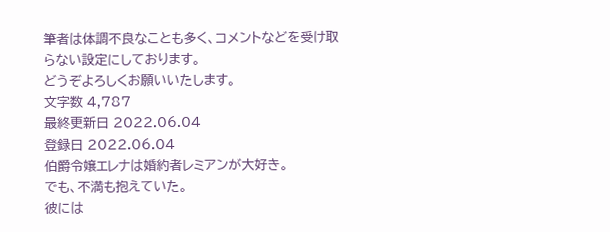筆者は体調不良なことも多く、コメントなどを受け取らない設定にしております。
どうぞよろしくお願いいたします。
文字数 4,787
最終更新日 2022.06.04
登録日 2022.06.04
伯爵令嬢エレナは婚約者レミアンが大好き。
でも、不満も抱えていた。
彼には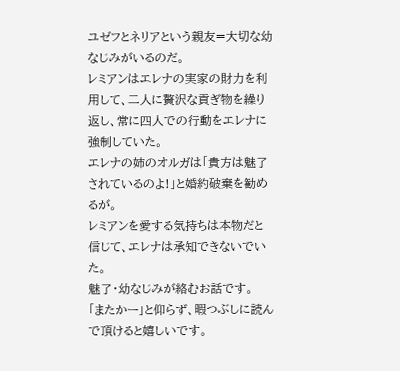ユゼフとネリアという親友=大切な幼なじみがいるのだ。
レミアンはエレナの実家の財力を利用して、二人に贅沢な貢ぎ物を繰り返し、常に四人での行動をエレナに強制していた。
エレナの姉のオルガは「貴方は魅了されているのよ!」と婚約破棄を勧めるが。
レミアンを愛する気持ちは本物だと信じて、エレナは承知できないでいた。
魅了・幼なじみが絡むお話です。
「またかー」と仰らず、暇つぶしに読んで頂けると嬉しいです。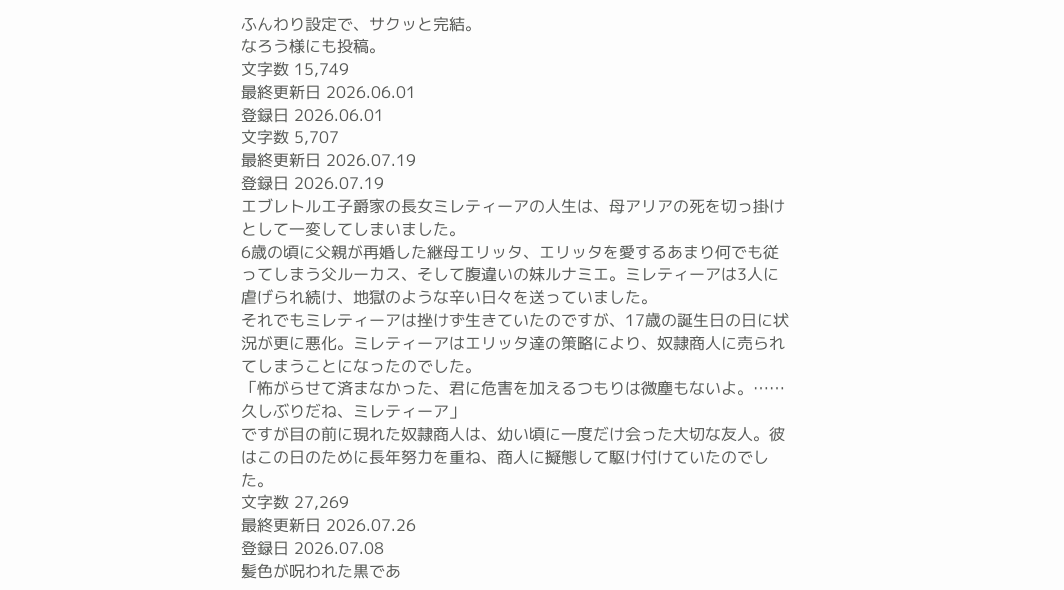ふんわり設定で、サクッと完結。
なろう様にも投稿。
文字数 15,749
最終更新日 2026.06.01
登録日 2026.06.01
文字数 5,707
最終更新日 2026.07.19
登録日 2026.07.19
エブレトルエ子爵家の長女ミレティーアの人生は、母アリアの死を切っ掛けとして一変してしまいました。
6歳の頃に父親が再婚した継母エリッタ、エリッタを愛するあまり何でも従ってしまう父ルーカス、そして腹違いの妹ルナミエ。ミレティーアは3人に虐げられ続け、地獄のような辛い日々を送っていました。
それでもミレティーアは挫けず生きていたのですが、17歳の誕生日の日に状況が更に悪化。ミレティーアはエリッタ達の策略により、奴隷商人に売られてしまうことになったのでした。
「怖がらせて済まなかった、君に危害を加えるつもりは微塵もないよ。……久しぶりだね、ミレティーア」
ですが目の前に現れた奴隷商人は、幼い頃に一度だけ会った大切な友人。彼はこの日のために長年努力を重ね、商人に擬態して駆け付けていたのでした。
文字数 27,269
最終更新日 2026.07.26
登録日 2026.07.08
髪色が呪われた黒であ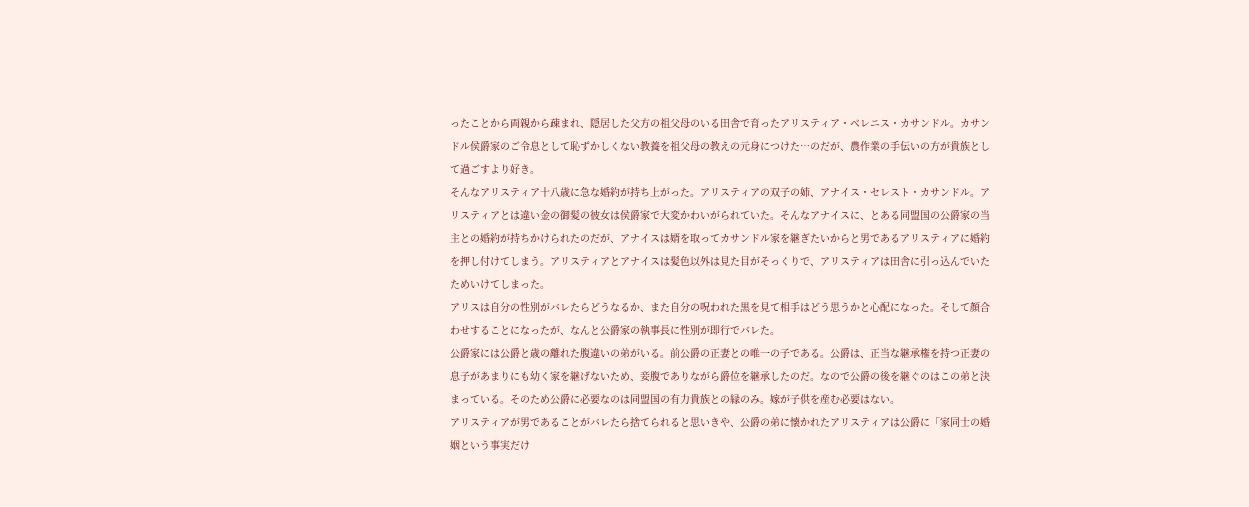ったことから両親から疎まれ、隠居した父方の祖父母のいる田舎で育ったアリスティア・ベレニス・カサンドル。カサンドル侯爵家のご令息として恥ずかしくない教養を祖父母の教えの元身につけた…のだが、農作業の手伝いの方が貴族として過ごすより好き。
そんなアリスティア十八歳に急な婚約が持ち上がった。アリスティアの双子の姉、アナイス・セレスト・カサンドル。アリスティアとは違い金の御髪の彼女は侯爵家で大変かわいがられていた。そんなアナイスに、とある同盟国の公爵家の当主との婚約が持ちかけられたのだが、アナイスは婿を取ってカサンドル家を継ぎたいからと男であるアリスティアに婚約を押し付けてしまう。アリスティアとアナイスは髪色以外は見た目がそっくりで、アリスティアは田舎に引っ込んでいたためいけてしまった。
アリスは自分の性別がバレたらどうなるか、また自分の呪われた黒を見て相手はどう思うかと心配になった。そして顔合わせすることになったが、なんと公爵家の執事長に性別が即行でバレた。
公爵家には公爵と歳の離れた腹違いの弟がいる。前公爵の正妻との唯一の子である。公爵は、正当な継承権を持つ正妻の息子があまりにも幼く家を継げないため、妾腹でありながら爵位を継承したのだ。なので公爵の後を継ぐのはこの弟と決まっている。そのため公爵に必要なのは同盟国の有力貴族との縁のみ。嫁が子供を産む必要はない。
アリスティアが男であることがバレたら捨てられると思いきや、公爵の弟に懐かれたアリスティアは公爵に「家同士の婚姻という事実だけ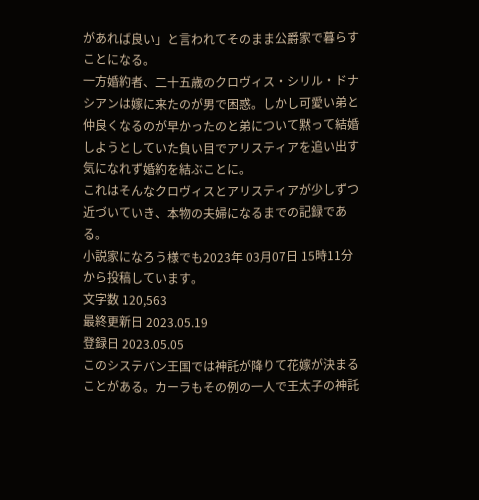があれば良い」と言われてそのまま公爵家で暮らすことになる。
一方婚約者、二十五歳のクロヴィス・シリル・ドナシアンは嫁に来たのが男で困惑。しかし可愛い弟と仲良くなるのが早かったのと弟について黙って結婚しようとしていた負い目でアリスティアを追い出す気になれず婚約を結ぶことに。
これはそんなクロヴィスとアリスティアが少しずつ近づいていき、本物の夫婦になるまでの記録である。
小説家になろう様でも2023年 03月07日 15時11分から投稿しています。
文字数 120,563
最終更新日 2023.05.19
登録日 2023.05.05
このシステバン王国では神託が降りて花嫁が決まることがある。カーラもその例の一人で王太子の神託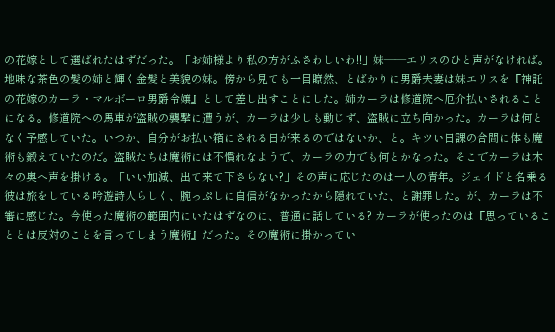の花嫁として選ばれたはずだった。「お姉様より私の方がふさわしいわ!!」妹――エリスのひと声がなければ。地味な茶色の髪の姉と輝く金髪と美貌の妹。傍から見ても一目瞭然、とばかりに男爵夫妻は妹エリスを『神託の花嫁のカーラ・マルボーロ男爵令嬢』として差し出すことにした。姉カーラは修道院へ厄介払いされることになる。修道院への馬車が盗賊の襲撃に遭うが、カーラは少しも動じず、盗賊に立ち向かった。カーラは何となく予感していた。いつか、自分がお払い箱にされる日が来るのではないか、と。キツい日課の合間に体も魔術も鍛えていたのだ。盗賊たちは魔術には不慣れなようで、カーラの力でも何とかなった。そこでカーラは木々の奥へ声を掛ける。「いい加減、出て来て下さらない?」その声に応じたのは一人の青年。ジェイドと名乗る彼は旅をしている吟遊詩人らしく、腕っぷしに自信がなかったから隠れていた、と謝罪した。が、カーラは不審に感じた。今使った魔術の範囲内にいたはずなのに、普通に話している? カーラが使ったのは『思っていることとは反対のことを言ってしまう魔術』だった。その魔術に掛かってい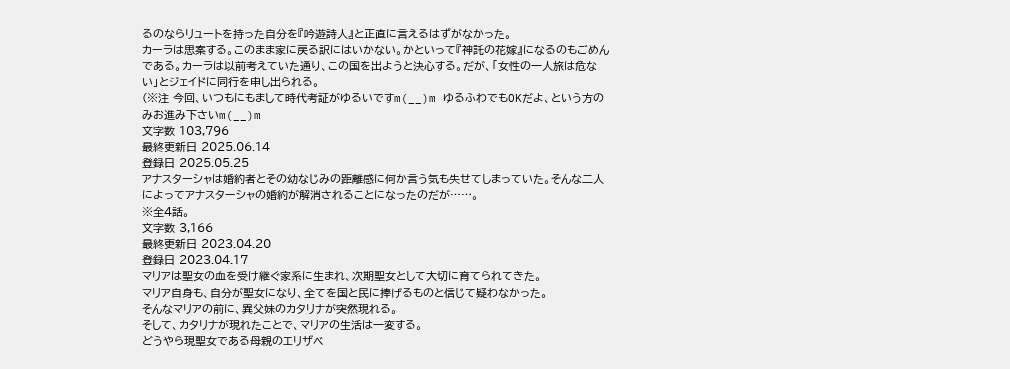るのならリュートを持った自分を『吟遊詩人』と正直に言えるはずがなかった。
カーラは思案する。このまま家に戻る訳にはいかない。かといって『神託の花嫁』になるのもごめんである。カーラは以前考えていた通り、この国を出ようと決心する。だが、「女性の一人旅は危ない」とジェイドに同行を申し出られる。
(※注 今回、いつもにもまして時代考証がゆるいですm(__)m ゆるふわでもOKだよ、という方のみお進み下さいm(__)m
文字数 103,796
最終更新日 2025.06.14
登録日 2025.05.25
アナスターシャは婚約者とその幼なじみの距離感に何か言う気も失せてしまっていた。そんな二人によってアナスターシャの婚約が解消されることになったのだが……。
※全4話。
文字数 3,166
最終更新日 2023.04.20
登録日 2023.04.17
マリアは聖女の血を受け継ぐ家系に生まれ、次期聖女として大切に育てられてきた。
マリア自身も、自分が聖女になり、全てを国と民に捧げるものと信じて疑わなかった。
そんなマリアの前に、異父妹のカタリナが突然現れる。
そして、カタリナが現れたことで、マリアの生活は一変する。
どうやら現聖女である母親のエリザベ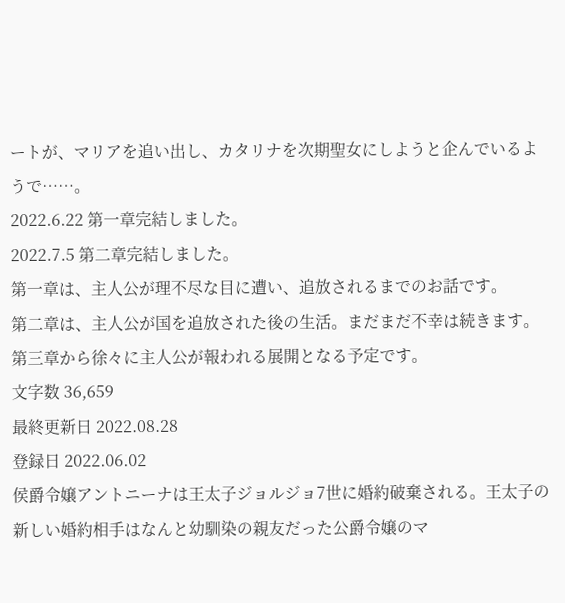ートが、マリアを追い出し、カタリナを次期聖女にしようと企んでいるようで……。
2022.6.22 第一章完結しました。
2022.7.5 第二章完結しました。
第一章は、主人公が理不尽な目に遭い、追放されるまでのお話です。
第二章は、主人公が国を追放された後の生活。まだまだ不幸は続きます。
第三章から徐々に主人公が報われる展開となる予定です。
文字数 36,659
最終更新日 2022.08.28
登録日 2022.06.02
侯爵令嬢アントニーナは王太子ジョルジョ7世に婚約破棄される。王太子の新しい婚約相手はなんと幼馴染の親友だった公爵令嬢のマ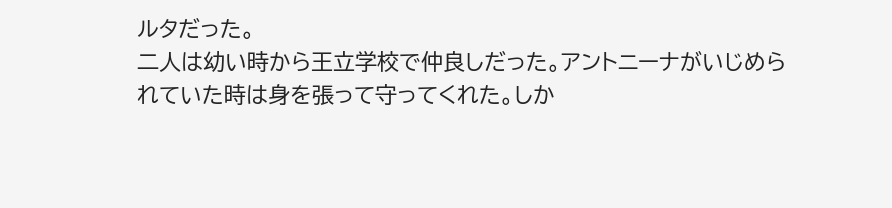ルタだった。
二人は幼い時から王立学校で仲良しだった。アントニーナがいじめられていた時は身を張って守ってくれた。しか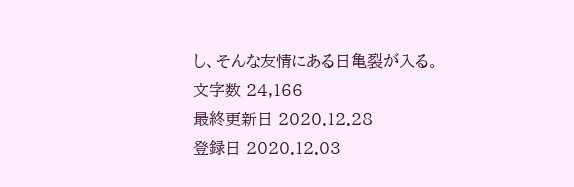し、そんな友情にある日亀裂が入る。
文字数 24,166
最終更新日 2020.12.28
登録日 2020.12.03